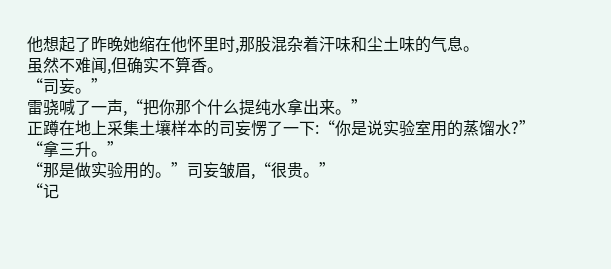他想起了昨晚她缩在他怀里时,那股混杂着汗味和尘土味的气息。
虽然不难闻,但确实不算香。
“司妄。”
雷骁喊了一声,“把你那个什么提纯水拿出来。”
正蹲在地上采集土壤样本的司妄愣了一下:“你是说实验室用的蒸馏水?”
“拿三升。”
“那是做实验用的。”司妄皱眉,“很贵。”
“记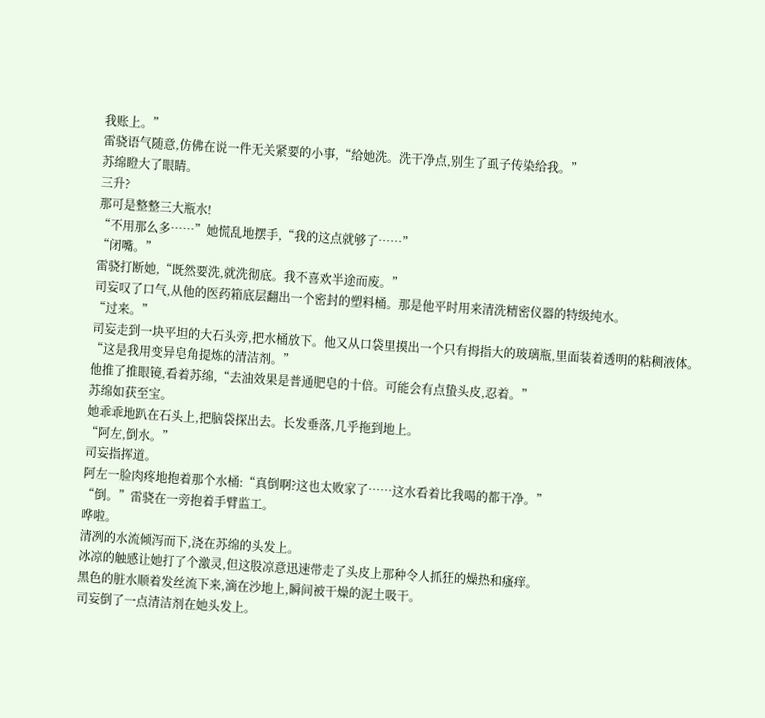我账上。”
雷骁语气随意,仿佛在说一件无关紧要的小事,“给她洗。洗干净点,别生了虱子传染给我。”
苏绵瞪大了眼睛。
三升?
那可是整整三大瓶水!
“不用那么多……”她慌乱地摆手,“我的这点就够了……”
“闭嘴。”
雷骁打断她,“既然要洗,就洗彻底。我不喜欢半途而废。”
司妄叹了口气,从他的医药箱底层翻出一个密封的塑料桶。那是他平时用来清洗精密仪器的特级纯水。
“过来。”
司妄走到一块平坦的大石头旁,把水桶放下。他又从口袋里摸出一个只有拇指大的玻璃瓶,里面装着透明的粘稠液体。
“这是我用变异皂角提炼的清洁剂。”
他推了推眼镜,看着苏绵,“去油效果是普通肥皂的十倍。可能会有点蛰头皮,忍着。”
苏绵如获至宝。
她乖乖地趴在石头上,把脑袋探出去。长发垂落,几乎拖到地上。
“阿左,倒水。”
司妄指挥道。
阿左一脸肉疼地抱着那个水桶:“真倒啊?这也太败家了……这水看着比我喝的都干净。”
“倒。”雷骁在一旁抱着手臂监工。
哗啦。
清冽的水流倾泻而下,浇在苏绵的头发上。
冰凉的触感让她打了个激灵,但这股凉意迅速带走了头皮上那种令人抓狂的燥热和瘙痒。
黑色的脏水顺着发丝流下来,滴在沙地上,瞬间被干燥的泥土吸干。
司妄倒了一点清洁剂在她头发上。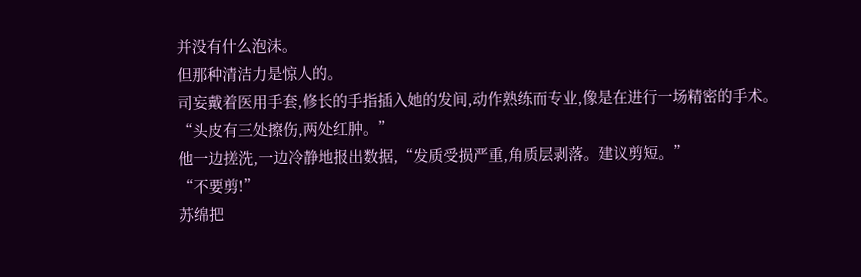并没有什么泡沫。
但那种清洁力是惊人的。
司妄戴着医用手套,修长的手指插入她的发间,动作熟练而专业,像是在进行一场精密的手术。
“头皮有三处擦伤,两处红肿。”
他一边搓洗,一边冷静地报出数据,“发质受损严重,角质层剥落。建议剪短。”
“不要剪!”
苏绵把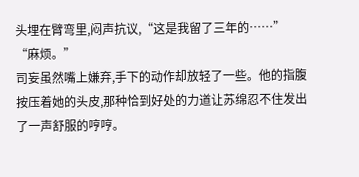头埋在臂弯里,闷声抗议,“这是我留了三年的……”
“麻烦。”
司妄虽然嘴上嫌弃,手下的动作却放轻了一些。他的指腹按压着她的头皮,那种恰到好处的力道让苏绵忍不住发出了一声舒服的哼哼。